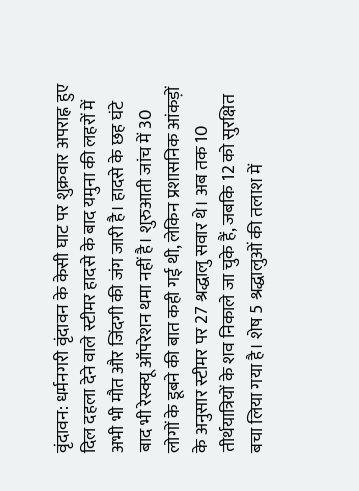वृंदावन: धर्मनगरी वृंदावन के केसी घाट पर शुक्रवार अपराह्न हुए दिल दहला देने वाले स्टीमर हादसे के बाद यमुना की लहरों में अभी भी मौत और जिंदगी की जंग जारी है। हादसे के छह घंटे बाद भी रेस्क्यू ऑपरेशन थमा नहीं है। शुरुआती जांच में 30 लोगों के डूबने की बात कही गई थी, लेकिन प्रशासनिक आंकड़ों के अनुसार स्टीमर पर 27 श्रद्धालु सवार थे। अब तक 10 तीर्थयात्रियों के शव निकाले जा चुके हैं, जबकि 12 को सुरक्षित बचा लिया गया है। शेष 5 श्रद्धालुओं की तलाश में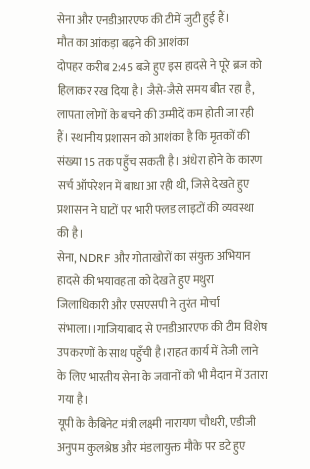सेना और एनडीआरएफ की टीमें जुटी हुई हैं।
मौत का आंकड़ा बढ़ने की आशंका
दोपहर करीब 2:45 बजे हुए इस हादसे ने पूरे ब्रज को हिलाकर रख दिया है। जैसे-जैसे समय बीत रहा है, लापता लोगों के बचने की उम्मीदें कम होती जा रही हैं। स्थानीय प्रशासन को आशंका है कि मृतकों की संख्या 15 तक पहुँच सकती है। अंधेरा होने के कारण सर्च ऑपरेशन में बाधा आ रही थी, जिसे देखते हुए प्रशासन ने घाटों पर भारी फ्लड लाइटों की व्यवस्था की है।
सेना, NDRF और गोताखोरों का संयुक्त अभियान
हादसे की भयावहता को देखते हुए मथुरा जिलाधिकारी और एसएसपी ने तुरंत मोर्चा संभाला।।गाजियाबाद से एनडीआरएफ की टीम विशेष उपकरणों के साथ पहुँची है।राहत कार्य में तेजी लाने के लिए भारतीय सेना के जवानों को भी मैदान में उतारा गया है।
यूपी के कैबिनेट मंत्री लक्ष्मी नारायण चौधरी, एडीजी अनुपम कुलश्रेष्ठ और मंडलायुक्त मौके पर डटे हुए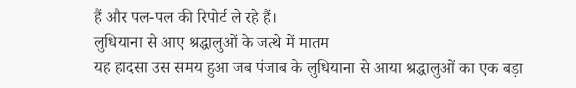हैं और पल-पल की रिपोर्ट ले रहे हैं।
लुधियाना से आए श्रद्धालुओं के जत्थे में मातम
यह हादसा उस समय हुआ जब पंजाब के लुधियाना से आया श्रद्धालुओं का एक बड़ा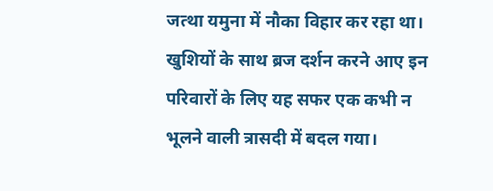जत्था यमुना में नौका विहार कर रहा था। खुशियों के साथ ब्रज दर्शन करने आए इन परिवारों के लिए यह सफर एक कभी न भूलने वाली त्रासदी में बदल गया।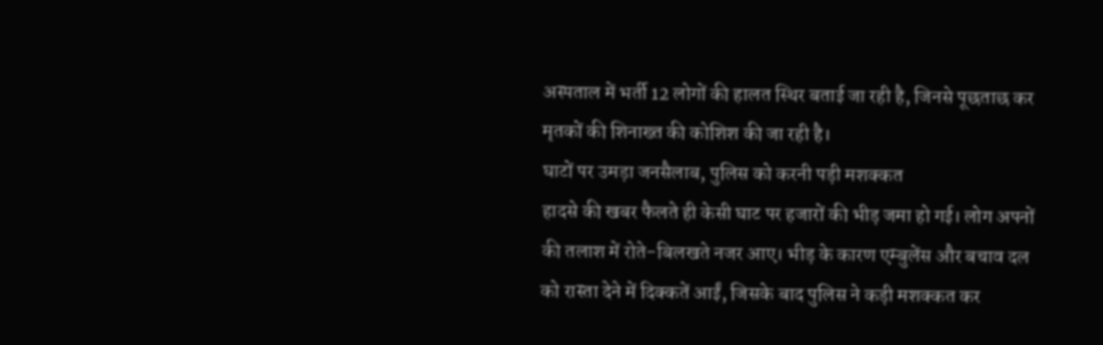अस्पताल में भर्ती 12 लोगों की हालत स्थिर बताई जा रही है, जिनसे पूछताछ कर मृतकों की शिनाख्त की कोशिश की जा रही है।
घाटों पर उमड़ा जनसैलाब, पुलिस को करनी पड़ी मशक्कत
हादसे की खबर फैलते ही केसी घाट पर हजारों की भीड़ जमा हो गई। लोग अपनों की तलाश में रोते-बिलखते नजर आए। भीड़ के कारण एम्बुलेंस और बचाव दल को रास्ता देने में दिक्कतें आईं, जिसके बाद पुलिस ने कड़ी मशक्कत कर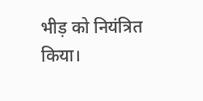भीड़ को नियंत्रित किया।